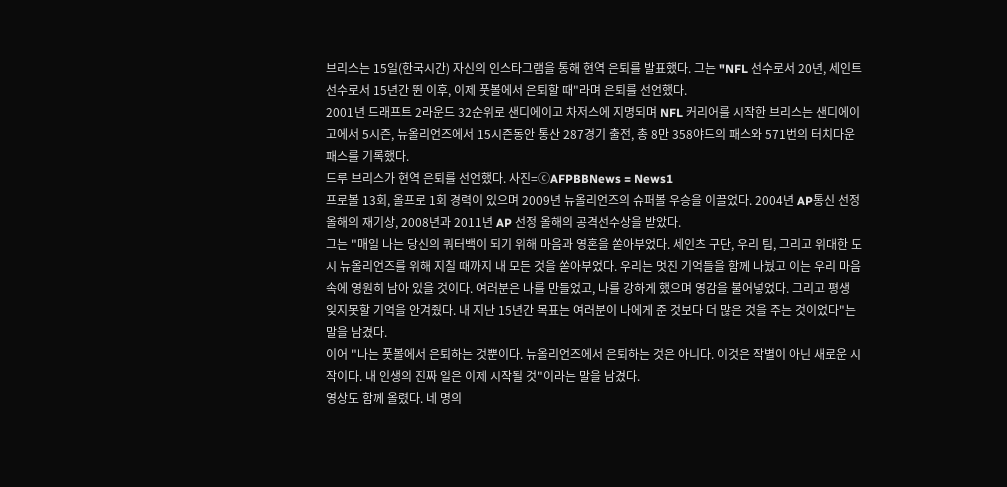브리스는 15일(한국시간) 자신의 인스타그램을 통해 현역 은퇴를 발표했다. 그는 "NFL 선수로서 20년, 세인트 선수로서 15년간 뛴 이후, 이제 풋볼에서 은퇴할 때"라며 은퇴를 선언했다.
2001년 드래프트 2라운드 32순위로 샌디에이고 차저스에 지명되며 NFL 커리어를 시작한 브리스는 샌디에이고에서 5시즌, 뉴올리언즈에서 15시즌동안 통산 287경기 출전, 총 8만 358야드의 패스와 571번의 터치다운 패스를 기록했다.
드루 브리스가 현역 은퇴를 선언했다. 사진=ⓒAFPBBNews = News1
프로볼 13회, 올프로 1회 경력이 있으며 2009년 뉴올리언즈의 슈퍼볼 우승을 이끌었다. 2004년 AP통신 선정 올해의 재기상, 2008년과 2011년 AP 선정 올해의 공격선수상을 받았다.
그는 "매일 나는 당신의 쿼터백이 되기 위해 마음과 영혼을 쏟아부었다. 세인츠 구단, 우리 팀, 그리고 위대한 도시 뉴올리언즈를 위해 지칠 때까지 내 모든 것을 쏟아부었다. 우리는 멋진 기억들을 함께 나눴고 이는 우리 마음속에 영원히 남아 있을 것이다. 여러분은 나를 만들었고, 나를 강하게 했으며 영감을 불어넣었다. 그리고 평생 잊지못할 기억을 안겨줬다. 내 지난 15년간 목표는 여러분이 나에게 준 것보다 더 많은 것을 주는 것이었다"는 말을 남겼다.
이어 "나는 풋볼에서 은퇴하는 것뿐이다. 뉴올리언즈에서 은퇴하는 것은 아니다. 이것은 작별이 아닌 새로운 시작이다. 내 인생의 진짜 일은 이제 시작될 것"이라는 말을 남겼다.
영상도 함께 올렸다. 네 명의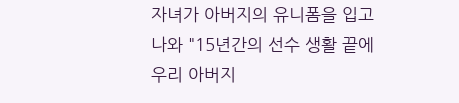자녀가 아버지의 유니폼을 입고 나와 "15년간의 선수 생활 끝에 우리 아버지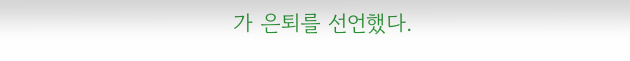가 은퇴를 선언했다.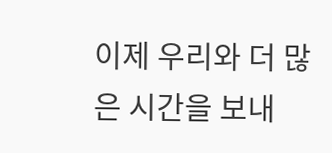이제 우리와 더 많은 시간을 보내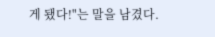게 됐다!"는 말을 남겼다.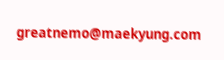greatnemo@maekyung.com